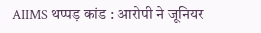AIIMS थप्पड़ कांड : आरोपी ने जूनियर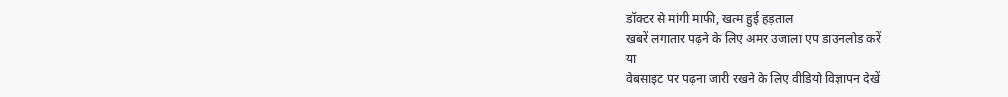डॉक्टर से मांगी माफी, खत्म हुई हड़ताल
खबरें लगातार पढ़ने के लिए अमर उजाला एप डाउनलोड करें
या
वेबसाइट पर पढ़ना जारी रखने के लिए वीडियो विज्ञापन देखें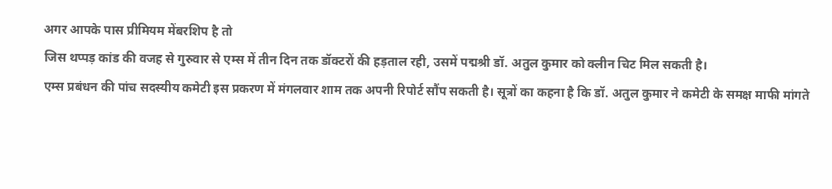अगर आपके पास प्रीमियम मेंबरशिप है तो
जिस थप्पड़ कांड की वजह से गुरुवार से एम्स में तीन दिन तक डॉक्टरों की हड़ताल रही, उसमें पद्मश्री डॉ. अतुल कुमार को क्लीन चिट मिल सकती है।
एम्स प्रबंधन की पांच सदस्यीय कमेटी इस प्रकरण में मंगलवार शाम तक अपनी रिपोर्ट सौंप सकती है। सूत्रों का कहना है कि डॉ. अतुल कुमार ने कमेटी के समक्ष माफी मांगते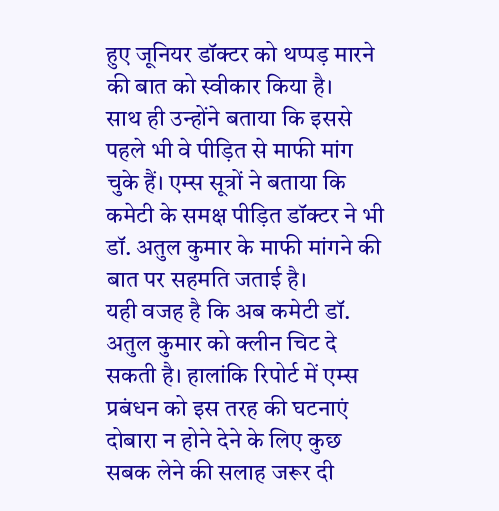हुए जूनियर डॉक्टर को थप्पड़ मारने की बात को स्वीकार किया है।
साथ ही उन्होंने बताया कि इससे पहले भी वे पीड़ित से माफी मांग चुके हैं। एम्स सूत्रों ने बताया कि कमेटी के समक्ष पीड़ित डॉक्टर ने भी डॉ. अतुल कुमार के माफी मांगने की बात पर सहमति जताई है।
यही वजह है कि अब कमेटी डॉ. अतुल कुमार को क्लीन चिट दे सकती है। हालांकि रिपोर्ट में एम्स प्रबंधन को इस तरह की घटनाएं दोबारा न होने देने के लिए कुछ सबक लेने की सलाह जरूर दी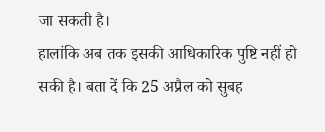जा सकती है।
हालांकि अब तक इसकी आधिकारिक पुष्टि नहीं हो सकी है। बता दें कि 25 अप्रैल को सुबह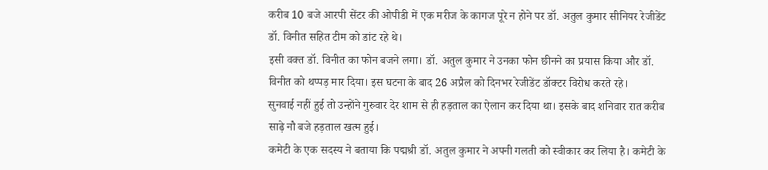करीब 10 बजे आरपी सेंटर की ओपीडी में एक मरीज के कागज पूरे न होने पर डॉ. अतुल कुमार सीनियर रेजीडेंट डॉ. विनीत सहित टीम को डांट रहे थे।
इसी वक्त डॉ. विनीत का फोन बजने लगा। डॉ. अतुल कुमार ने उनका फोन छीनने का प्रयास किया और डॉ. विनीत को थप्पड़ मार दिया। इस घटना के बाद 26 अप्रैल को दिनभर रेजीडेंट डॉक्टर विरोध करते रहे।
सुनवाई नहीं हुई तो उन्होंने गुरुवार देर शाम से ही हड़ताल का ऐलान कर दिया था। इसके बाद शनिवार रात करीब साढ़े नौ बजे हड़ताल खत्म हुई।
कमेटी के एक सदस्य ने बताया कि पद्मश्री डॉ. अतुल कुमार ने अपनी गलती को स्वीकार कर लिया है। कमेटी के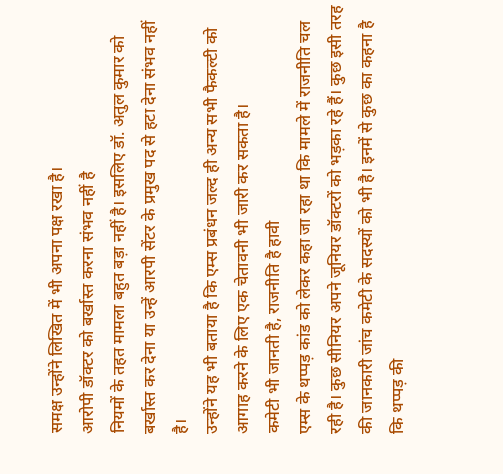समक्ष उन्होंने लिखित में भी अपना पक्ष रखा है।
आरोपी डॉक्टर को बर्खास्त करना संभव नहीं है
नियमों के तहत मामला बहुत बड़ा नहीं है। इसलिए डॉ. अतुल कुमार को बर्खास्त कर देना या उन्हें आरपी सेंटर के प्रमुख पद से हटा देना संभव नहीं है।
उन्होंने यह भी बताया है कि एम्स प्रबंधन जल्द ही अन्य सभी फैकल्टी को आगाह करने के लिए एक चेतावनी भी जारी कर सकता है।
कमेटी भी जानती है, राजनीति है हावी
एम्स के थप्पड़ कांड को लेकर कहा जा रहा था कि मामले में राजनीति चल रही है। कुछ सीनियर अपने जूनियर डॉक्टरों को भड़का रहे हैं। कुछ इसी तरह की जानकारी जांच कमेटी के सदस्यों को भी है। इनमें से कुछ का कहना है कि थप्पड़ की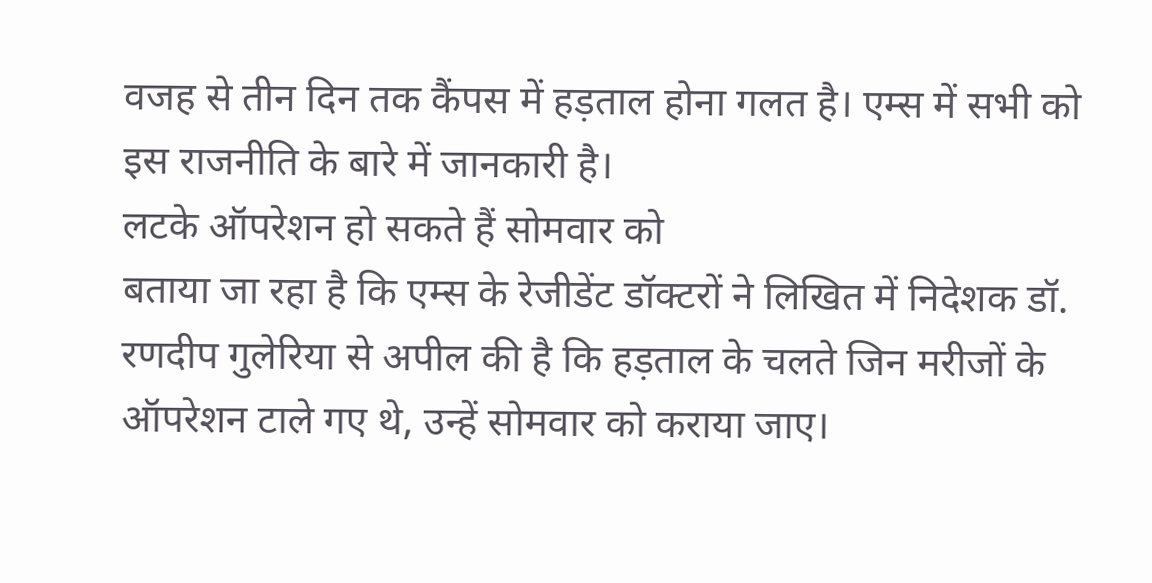वजह से तीन दिन तक कैंपस में हड़ताल होना गलत है। एम्स में सभी को इस राजनीति के बारे में जानकारी है।
लटके ऑपरेशन हो सकते हैं सोमवार को
बताया जा रहा है कि एम्स के रेजीडेंट डॉक्टरों ने लिखित में निदेशक डॉ. रणदीप गुलेरिया से अपील की है कि हड़ताल के चलते जिन मरीजों के ऑपरेशन टाले गए थे, उन्हें सोमवार को कराया जाए।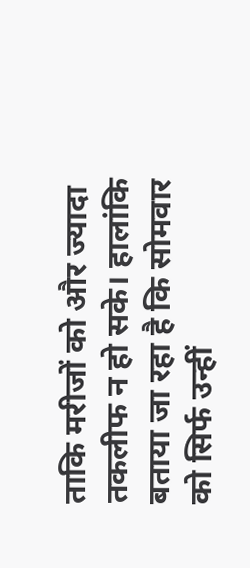ताकि मरीजों को और ज्यादा तकलीफ न हो सके। हालांकि बताया जा रहा है कि सोमवार को सिर्फ उन्हीं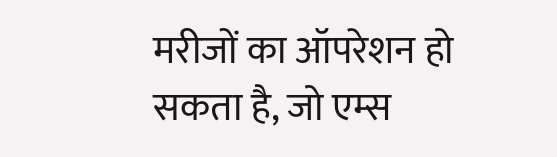मरीजों का ऑपरेशन हो सकता है, जो एम्स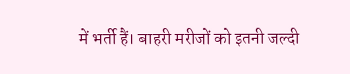में भर्ती हैं। बाहरी मरीजों को इतनी जल्दी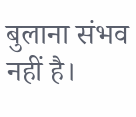बुलाना संभव नहीं है।